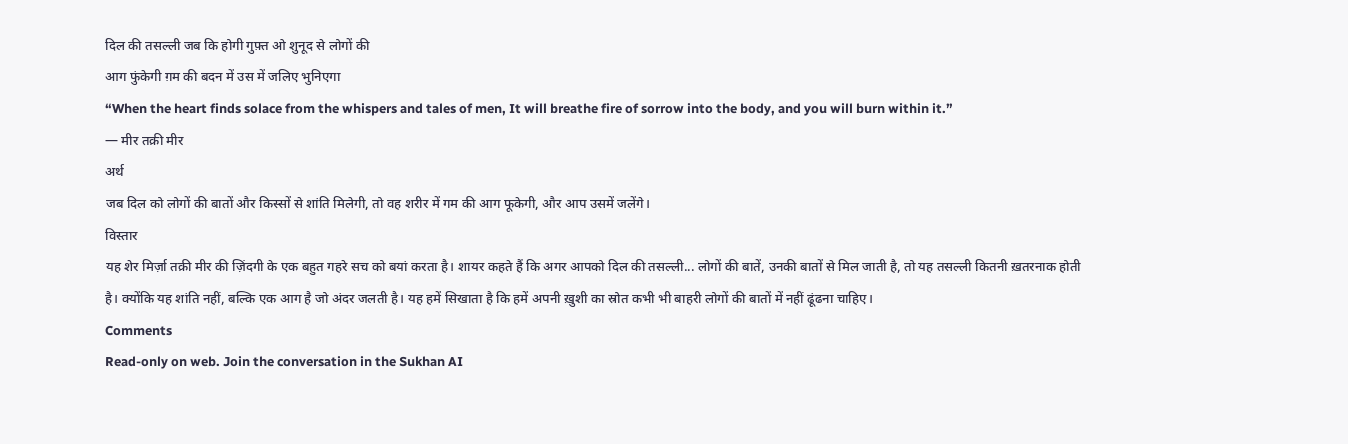दिल की तसल्ली जब कि होगी गुफ़्त ओ शुनूद से लोगों की
आग फुंकेगी ग़म की बदन में उस में जलिए भुनिएगा
“When the heart finds solace from the whispers and tales of men, It will breathe fire of sorrow into the body, and you will burn within it.”
— मीर तक़ी मीर
अर्थ
जब दिल को लोगों की बातों और किस्सों से शांति मिलेगी, तो वह शरीर में गम की आग फूकेगी, और आप उसमें जलेंगे।
विस्तार
यह शेर मिर्ज़ा तक़ी मीर की ज़िंदगी के एक बहुत गहरे सच को बयां करता है। शायर कहते हैं कि अगर आपको दिल की तसल्ली... लोगों की बातें, उनकी बातों से मिल जाती है, तो यह तसल्ली कितनी ख़तरनाक होती है। क्योंकि यह शांति नहीं, बल्कि एक आग है जो अंदर जलती है। यह हमें सिखाता है कि हमें अपनी ख़ुशी का स्रोत कभी भी बाहरी लोगों की बातों में नहीं ढूंढना चाहिए।
Comments
Read-only on web. Join the conversation in the Sukhan AI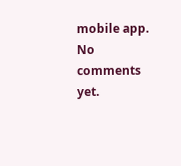mobile app.
No comments yet.